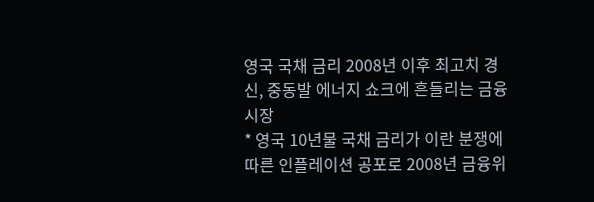영국 국채 금리 2008년 이후 최고치 경신, 중동발 에너지 쇼크에 흔들리는 금융 시장
* 영국 10년물 국채 금리가 이란 분쟁에 따른 인플레이션 공포로 2008년 금융위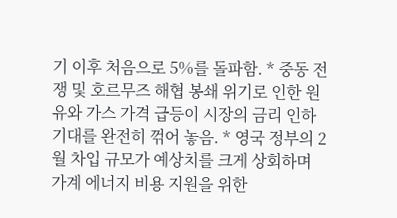기 이후 처음으로 5%를 돌파함. * 중동 전쟁 및 호르무즈 해협 봉쇄 위기로 인한 원유와 가스 가격 급등이 시장의 금리 인하 기대를 완전히 꺾어 놓음. * 영국 정부의 2월 차입 규모가 예상치를 크게 상회하며 가계 에너지 비용 지원을 위한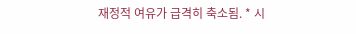재정적 여유가 급격히 축소됨. * 시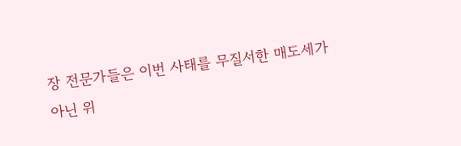장 전문가들은 이번 사태를 무질서한 매도세가 아닌 위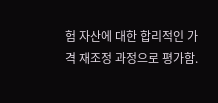험 자산에 대한 합리적인 가격 재조정 과정으로 평가함.